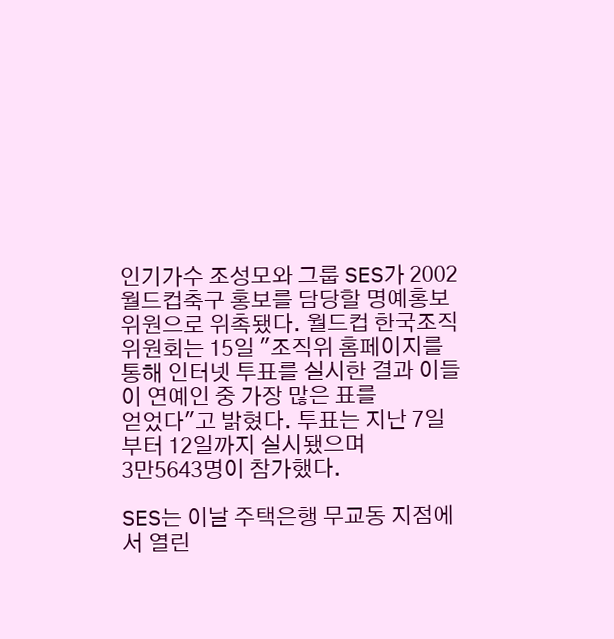인기가수 조성모와 그룹 SES가 2002월드컵축구 홍보를 담당할 명예홍보
위원으로 위촉됐다. 월드컵 한국조직위원회는 15일 "조직위 홈페이지를
통해 인터넷 투표를 실시한 결과 이들이 연예인 중 가장 많은 표를
얻었다"고 밝혔다. 투표는 지난 7일부터 12일까지 실시됐으며
3만5643명이 참가했다.

SES는 이날 주택은행 무교동 지점에서 열린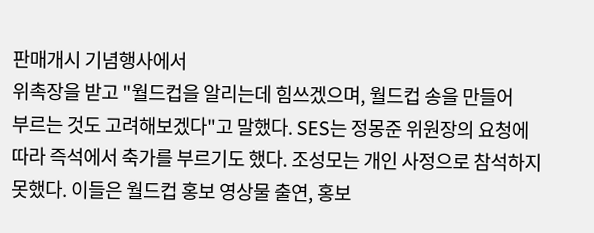판매개시 기념행사에서
위촉장을 받고 "월드컵을 알리는데 힘쓰겠으며, 월드컵 송을 만들어
부르는 것도 고려해보겠다"고 말했다. SES는 정몽준 위원장의 요청에
따라 즉석에서 축가를 부르기도 했다. 조성모는 개인 사정으로 참석하지
못했다. 이들은 월드컵 홍보 영상물 출연, 홍보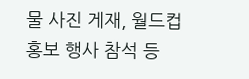물 사진 게재, 월드컵
홍보 행사 참석 등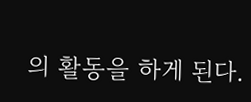의 활동을 하게 된다.